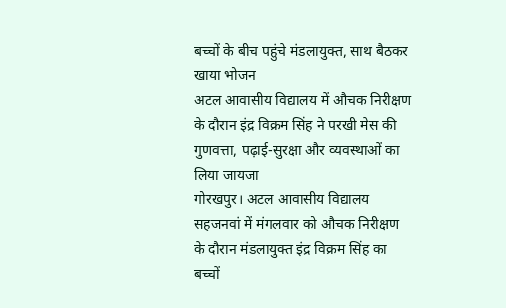बच्चों के बीच पहुंचे मंडलायुक्त, साथ बैठकर खाया भोजन
अटल आवासीय विद्यालय में औचक निरीक्षण के दौरान इंद्र विक्रम सिंह ने परखी मेस की गुणवत्ता, पढ़ाई-सुरक्षा और व्यवस्थाओं का लिया जायजा
गोरखपुर। अटल आवासीय विद्यालय सहजनवां में मंगलवार को औचक निरीक्षण के दौरान मंडलायुक्त इंद्र विक्रम सिंह का बच्चों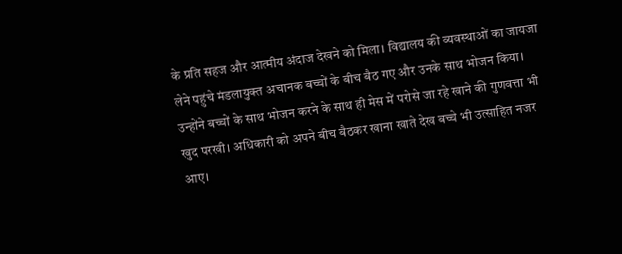के प्रति सहज और आत्मीय अंदाज देखने को मिला। विद्यालय की व्यवस्थाओं का जायजा लेने पहुंचे मंडलायुक्त अचानक बच्चों के बीच बैठ गए और उनके साथ भोजन किया। उन्होंने बच्चों के साथ भोजन करने के साथ ही मेस में परोसे जा रहे खाने की गुणवत्ता भी खुद परखी। अधिकारी को अपने बीच बैठकर खाना खाते देख बच्चे भी उत्साहित नजर आए।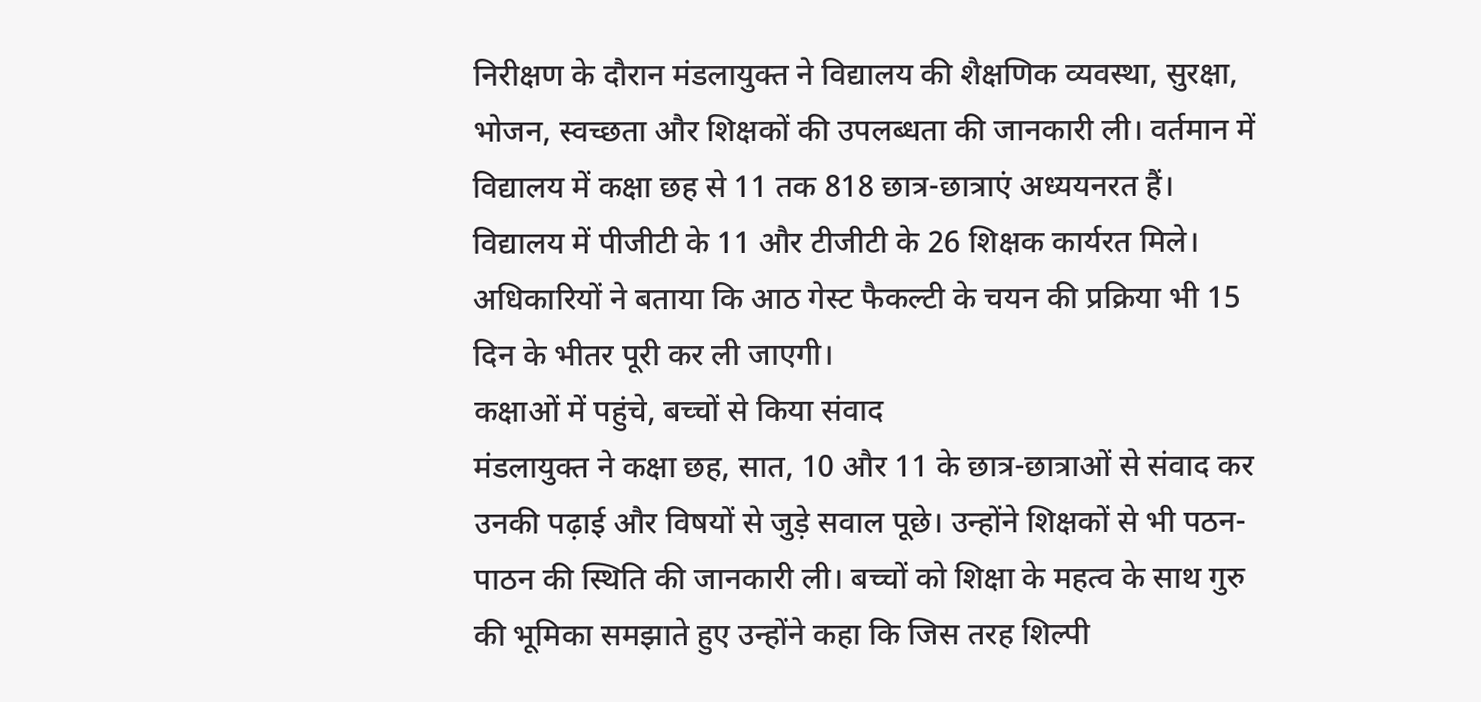निरीक्षण के दौरान मंडलायुक्त ने विद्यालय की शैक्षणिक व्यवस्था, सुरक्षा, भोजन, स्वच्छता और शिक्षकों की उपलब्धता की जानकारी ली। वर्तमान में विद्यालय में कक्षा छह से 11 तक 818 छात्र-छात्राएं अध्ययनरत हैं। विद्यालय में पीजीटी के 11 और टीजीटी के 26 शिक्षक कार्यरत मिले। अधिकारियों ने बताया कि आठ गेस्ट फैकल्टी के चयन की प्रक्रिया भी 15 दिन के भीतर पूरी कर ली जाएगी।
कक्षाओं में पहुंचे, बच्चों से किया संवाद
मंडलायुक्त ने कक्षा छह, सात, 10 और 11 के छात्र-छात्राओं से संवाद कर उनकी पढ़ाई और विषयों से जुड़े सवाल पूछे। उन्होंने शिक्षकों से भी पठन-पाठन की स्थिति की जानकारी ली। बच्चों को शिक्षा के महत्व के साथ गुरु की भूमिका समझाते हुए उन्होंने कहा कि जिस तरह शिल्पी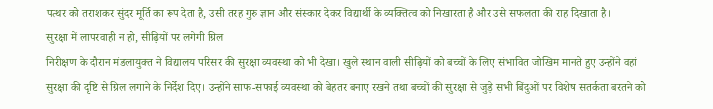पत्थर को तराशकर सुंदर मूर्ति का रूप देता है, उसी तरह गुरु ज्ञान और संस्कार देकर विद्यार्थी के व्यक्तित्व को निखारता है और उसे सफलता की राह दिखाता है।
सुरक्षा में लापरवाही न हो, सीढ़ियों पर लगेगी ग्रिल
निरीक्षण के दौरान मंडलायुक्त ने विद्यालय परिसर की सुरक्षा व्यवस्था को भी देखा। खुले स्थान वाली सीढ़ियों को बच्चों के लिए संभावित जोखिम मानते हुए उन्होंने वहां सुरक्षा की दृष्टि से ग्रिल लगाने के निर्देश दिए। उन्होंने साफ-सफाई व्यवस्था को बेहतर बनाए रखने तथा बच्चों की सुरक्षा से जुड़े सभी बिंदुओं पर विशेष सतर्कता बरतने को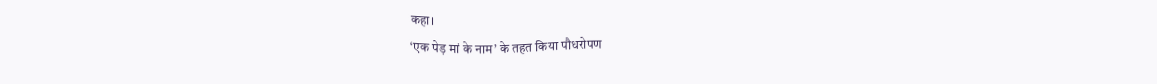कहा।
‘एक पेड़ मां के नाम’ के तहत किया पौधरोपण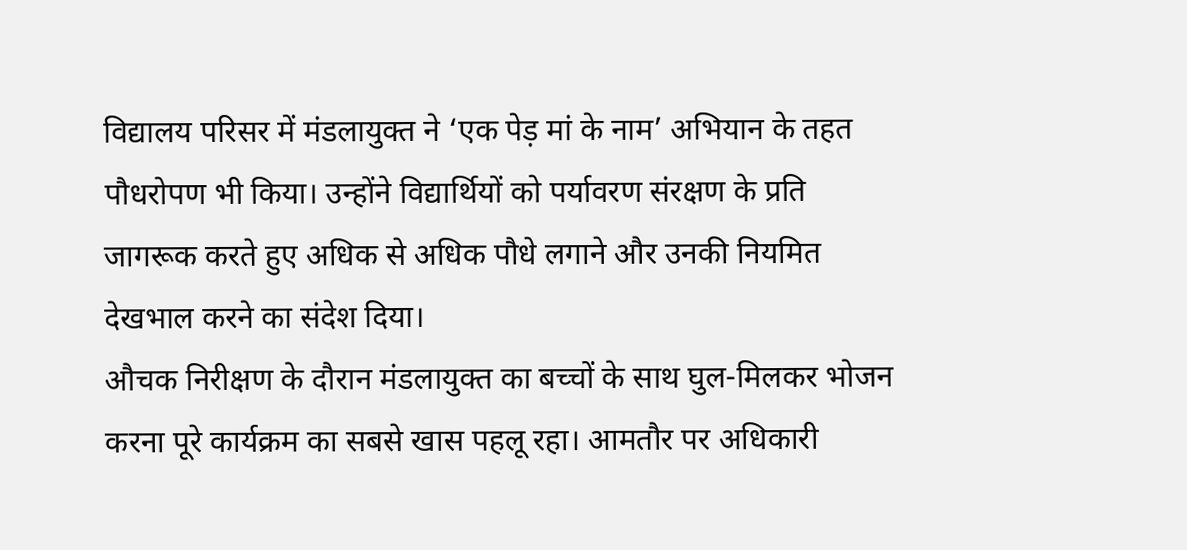विद्यालय परिसर में मंडलायुक्त ने ‘एक पेड़ मां के नाम’ अभियान के तहत पौधरोपण भी किया। उन्होंने विद्यार्थियों को पर्यावरण संरक्षण के प्रति जागरूक करते हुए अधिक से अधिक पौधे लगाने और उनकी नियमित देखभाल करने का संदेश दिया।
औचक निरीक्षण के दौरान मंडलायुक्त का बच्चों के साथ घुल-मिलकर भोजन करना पूरे कार्यक्रम का सबसे खास पहलू रहा। आमतौर पर अधिकारी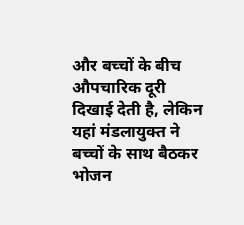और बच्चों के बीच औपचारिक दूरी दिखाई देती है, लेकिन यहां मंडलायुक्त ने बच्चों के साथ बैठकर भोजन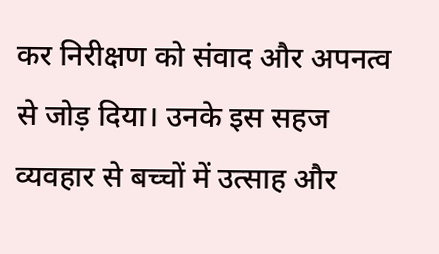कर निरीक्षण को संवाद और अपनत्व से जोड़ दिया। उनके इस सहज व्यवहार से बच्चों में उत्साह और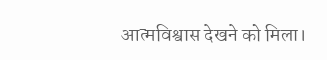आत्मविश्वास देखने को मिला।